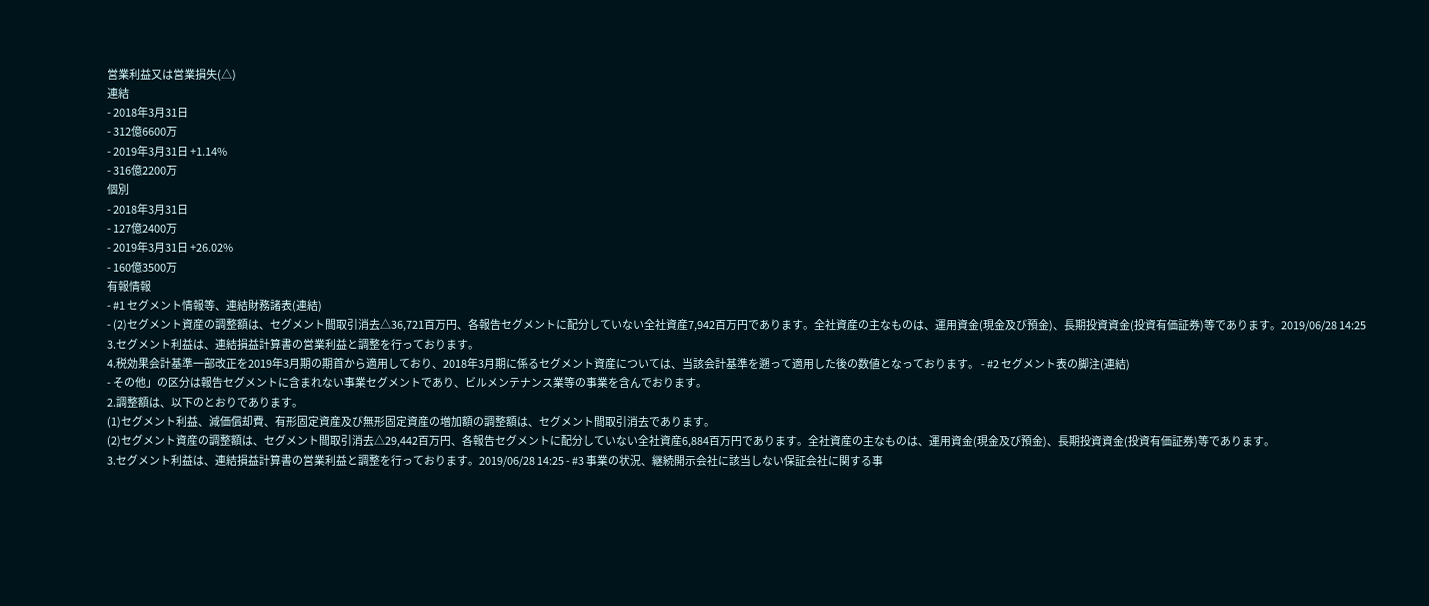営業利益又は営業損失(△)
連結
- 2018年3月31日
- 312億6600万
- 2019年3月31日 +1.14%
- 316億2200万
個別
- 2018年3月31日
- 127億2400万
- 2019年3月31日 +26.02%
- 160億3500万
有報情報
- #1 セグメント情報等、連結財務諸表(連結)
- (2)セグメント資産の調整額は、セグメント間取引消去△36,721百万円、各報告セグメントに配分していない全社資産7,942百万円であります。全社資産の主なものは、運用資金(現金及び預金)、長期投資資金(投資有価証券)等であります。2019/06/28 14:25
3.セグメント利益は、連結損益計算書の営業利益と調整を行っております。
4.税効果会計基準一部改正を2019年3月期の期首から適用しており、2018年3月期に係るセグメント資産については、当該会計基準を遡って適用した後の数値となっております。 - #2 セグメント表の脚注(連結)
- その他」の区分は報告セグメントに含まれない事業セグメントであり、ビルメンテナンス業等の事業を含んでおります。
2.調整額は、以下のとおりであります。
(1)セグメント利益、減価償却費、有形固定資産及び無形固定資産の増加額の調整額は、セグメント間取引消去であります。
(2)セグメント資産の調整額は、セグメント間取引消去△29,442百万円、各報告セグメントに配分していない全社資産6,884百万円であります。全社資産の主なものは、運用資金(現金及び預金)、長期投資資金(投資有価証券)等であります。
3.セグメント利益は、連結損益計算書の営業利益と調整を行っております。2019/06/28 14:25 - #3 事業の状況、継続開示会社に該当しない保証会社に関する事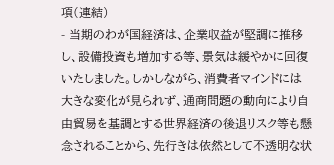項(連結)
- 当期のわが国経済は、企業収益が堅調に推移し、設備投資も増加する等、景気は緩やかに回復いたしました。しかしながら、消費者マインドには大きな変化が見られず、通商問題の動向により自由貿易を基調とする世界経済の後退リスク等も懸念されることから、先行きは依然として不透明な状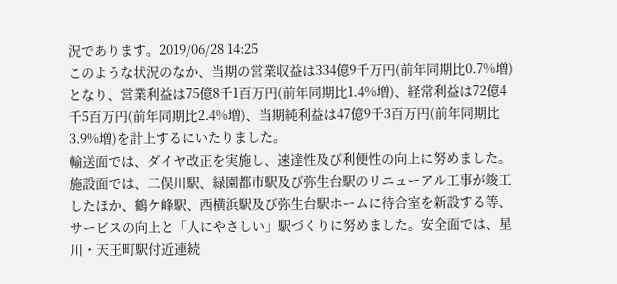況であります。2019/06/28 14:25
このような状況のなか、当期の営業収益は334億9千万円(前年同期比0.7%増)となり、営業利益は75億8千1百万円(前年同期比1.4%増)、経常利益は72億4千5百万円(前年同期比2.4%増)、当期純利益は47億9千3百万円(前年同期比3.9%増)を計上するにいたりました。
輸送面では、ダイヤ改正を実施し、速達性及び利便性の向上に努めました。施設面では、二俣川駅、緑園都市駅及び弥生台駅のリニューアル工事が竣工したほか、鶴ケ峰駅、西横浜駅及び弥生台駅ホームに待合室を新設する等、サービスの向上と「人にやさしい」駅づくりに努めました。安全面では、星川・天王町駅付近連続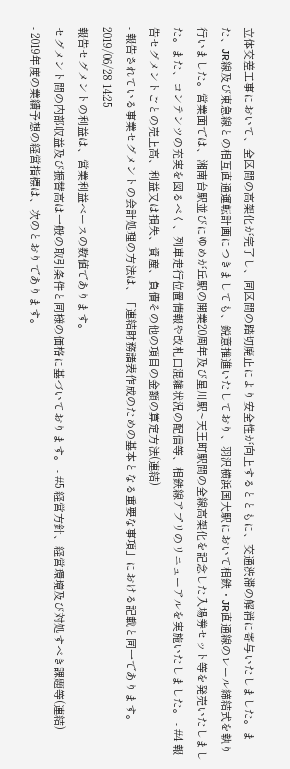立体交差工事において、全区間の高架化が完了し、同区間の踏切廃止により安全性が向上するとともに、交通渋滞の解消に寄与いたしました。また、JR線及び東急線との相互直通運転計画につきましても、鋭意推進いたしており、羽沢横浜国大駅において相鉄・JR直通線のレール締結式を執り行いました。営業面では、湘南台駅並びにゆめが丘駅の開業20周年及び星川駅~天王町駅間の全線高架化を記念した入場券セット等を発売いたしました。また、コンテンツの充実を図るべく、列車走行位置情報や改札口混雑状況の配信等、相鉄線アプリのリニューアルを実施いたしました。 - #4 報告セグメントごとの売上高、利益又は損失、資産、負債その他の項目の金額の算定方法(連結)
- 報告されている事業セグメントの会計処理の方法は、「連結財務諸表作成のための基本となる重要な事項」における記載と同一であります。2019/06/28 14:25
報告セグメントの利益は、営業利益ベースの数値であります。
セグメント間の内部収益及び振替高は一般の取引条件と同様の価格に基づいております。 - #5 経営方針、経営環境及び対処すべき課題等(連結)
- 2019年度の業績予想の経営指標は、次のとおりであります。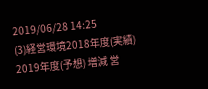2019/06/28 14:25
(3)経営環境2018年度(実績) 2019年度(予想) 増減 営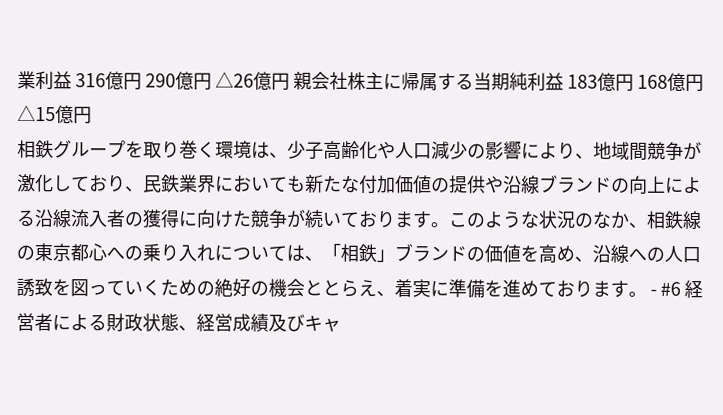業利益 316億円 290億円 △26億円 親会社株主に帰属する当期純利益 183億円 168億円 △15億円
相鉄グループを取り巻く環境は、少子高齢化や人口減少の影響により、地域間競争が激化しており、民鉄業界においても新たな付加価値の提供や沿線ブランドの向上による沿線流入者の獲得に向けた競争が続いております。このような状況のなか、相鉄線の東京都心への乗り入れについては、「相鉄」ブランドの価値を高め、沿線への人口誘致を図っていくための絶好の機会ととらえ、着実に準備を進めております。 - #6 経営者による財政状態、経営成績及びキャ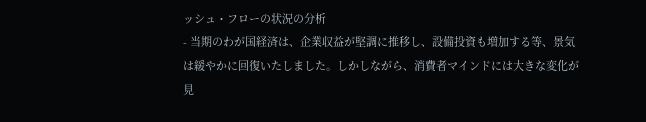ッシュ・フローの状況の分析
- 当期のわが国経済は、企業収益が堅調に推移し、設備投資も増加する等、景気は緩やかに回復いたしました。しかしながら、消費者マインドには大きな変化が見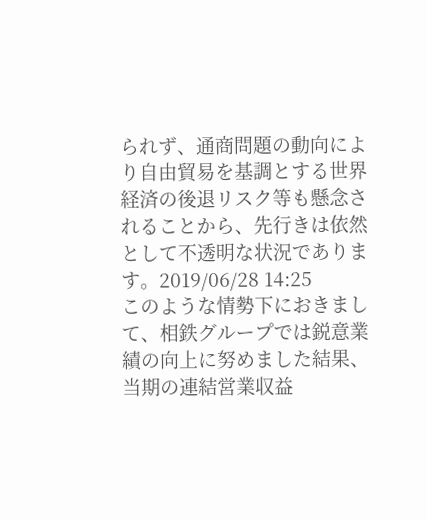られず、通商問題の動向により自由貿易を基調とする世界経済の後退リスク等も懸念されることから、先行きは依然として不透明な状況であります。2019/06/28 14:25
このような情勢下におきまして、相鉄グループでは鋭意業績の向上に努めました結果、当期の連結営業収益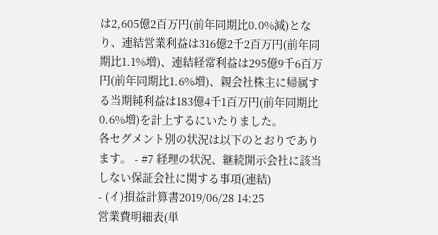は2,605億2百万円(前年同期比0.0%減)となり、連結営業利益は316億2千2百万円(前年同期比1.1%増)、連結経常利益は295億9千6百万円(前年同期比1.6%増)、親会社株主に帰属する当期純利益は183億4千1百万円(前年同期比0.6%増)を計上するにいたりました。
各セグメント別の状況は以下のとおりであります。 - #7 経理の状況、継続開示会社に該当しない保証会社に関する事項(連結)
- (イ)損益計算書2019/06/28 14:25
営業費明細表(単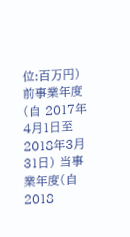位:百万円) 前事業年度(自 2017年4月1日至 2018年3月31日) 当事業年度(自 2018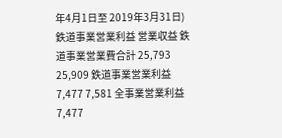年4月1日至 2019年3月31日) 鉄道事業営業利益 営業収益 鉄道事業営業費合計 25,793 25,909 鉄道事業営業利益 7,477 7,581 全事業営業利益 7,477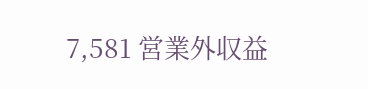7,581 営業外収益